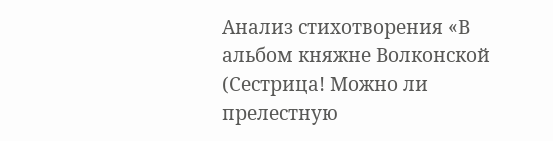Анализ стихотворения «В альбом княжне Волконской (Сестрица! Можно ли прелестную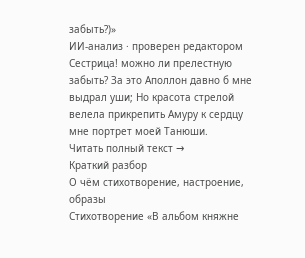забыть?)»
ИИ-анализ · проверен редактором
Сестрица! можно ли прелестную забыть? За это Аполлон давно б мне выдрал уши; Но красота стрелой велела прикрепить Амуру к сердцу мне портрет моей Танюши.
Читать полный текст →
Краткий разбор
О чём стихотворение, настроение, образы
Стихотворение «В альбом княжне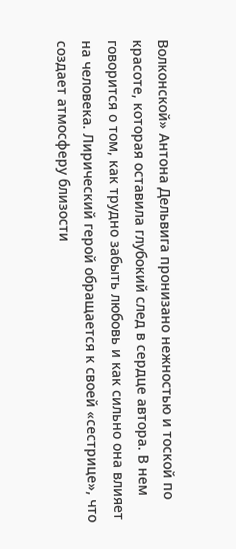Волконской» Антона Дельвига пронизано нежностью и тоской по красоте, которая оставила глубокий след в сердце автора. В нем говорится о том, как трудно забыть любовь и как сильно она влияет на человека. Лирический герой обращается к своей «сестрице», что создает атмосферу близости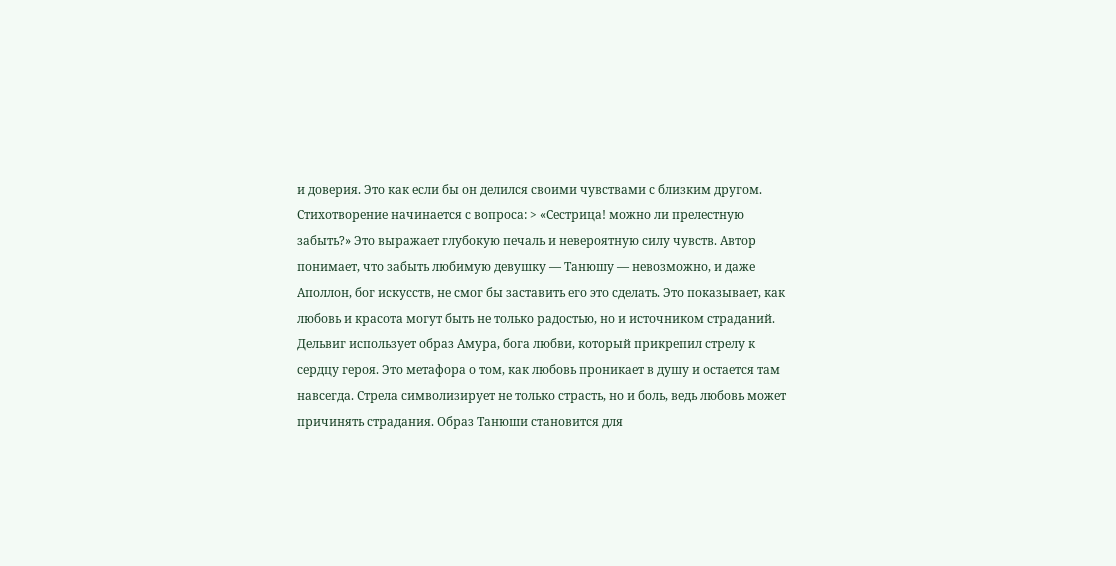и доверия. Это как если бы он делился своими чувствами с близким другом.
Стихотворение начинается с вопроса: > «Сестрица! можно ли прелестную забыть?» Это выражает глубокую печаль и невероятную силу чувств. Автор понимает, что забыть любимую девушку — Танюшу — невозможно, и даже Аполлон, бог искусств, не смог бы заставить его это сделать. Это показывает, как любовь и красота могут быть не только радостью, но и источником страданий.
Дельвиг использует образ Амура, бога любви, который прикрепил стрелу к сердцу героя. Это метафора о том, как любовь проникает в душу и остается там навсегда. Стрела символизирует не только страсть, но и боль, ведь любовь может причинять страдания. Образ Танюши становится для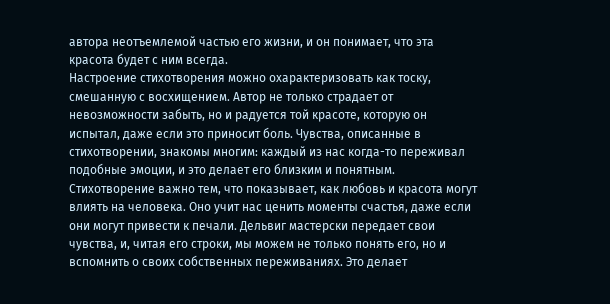автора неотъемлемой частью его жизни, и он понимает, что эта красота будет с ним всегда.
Настроение стихотворения можно охарактеризовать как тоску, смешанную с восхищением. Автор не только страдает от невозможности забыть, но и радуется той красоте, которую он испытал, даже если это приносит боль. Чувства, описанные в стихотворении, знакомы многим: каждый из нас когда-то переживал подобные эмоции, и это делает его близким и понятным.
Стихотворение важно тем, что показывает, как любовь и красота могут влиять на человека. Оно учит нас ценить моменты счастья, даже если они могут привести к печали. Дельвиг мастерски передает свои чувства, и, читая его строки, мы можем не только понять его, но и вспомнить о своих собственных переживаниях. Это делает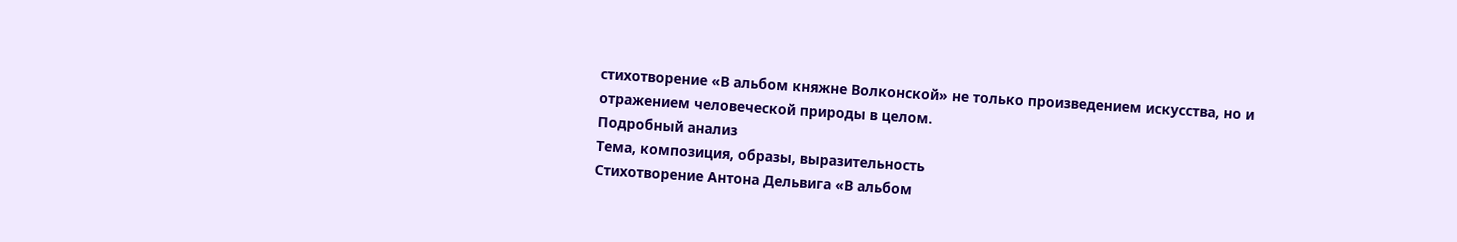стихотворение «В альбом княжне Волконской» не только произведением искусства, но и отражением человеческой природы в целом.
Подробный анализ
Тема, композиция, образы, выразительность
Стихотворение Антона Дельвига «В альбом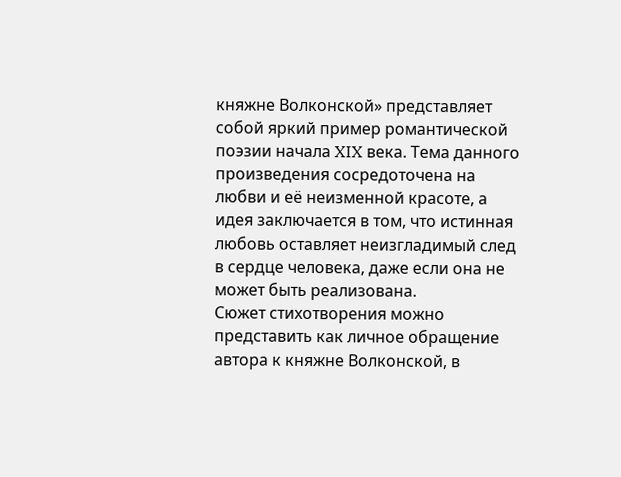княжне Волконской» представляет собой яркий пример романтической поэзии начала XIX века. Тема данного произведения сосредоточена на любви и её неизменной красоте, а идея заключается в том, что истинная любовь оставляет неизгладимый след в сердце человека, даже если она не может быть реализована.
Сюжет стихотворения можно представить как личное обращение автора к княжне Волконской, в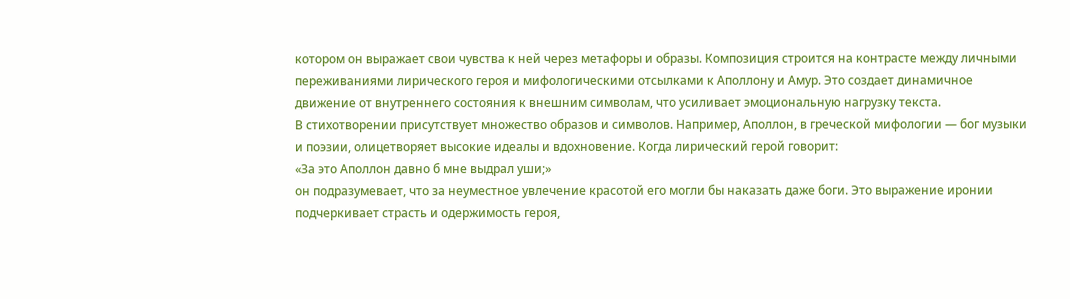котором он выражает свои чувства к ней через метафоры и образы. Композиция строится на контрасте между личными переживаниями лирического героя и мифологическими отсылками к Аполлону и Амур. Это создает динамичное движение от внутреннего состояния к внешним символам, что усиливает эмоциональную нагрузку текста.
В стихотворении присутствует множество образов и символов. Например, Аполлон, в греческой мифологии — бог музыки и поэзии, олицетворяет высокие идеалы и вдохновение. Когда лирический герой говорит:
«За это Аполлон давно б мне выдрал уши;»
он подразумевает, что за неуместное увлечение красотой его могли бы наказать даже боги. Это выражение иронии подчеркивает страсть и одержимость героя,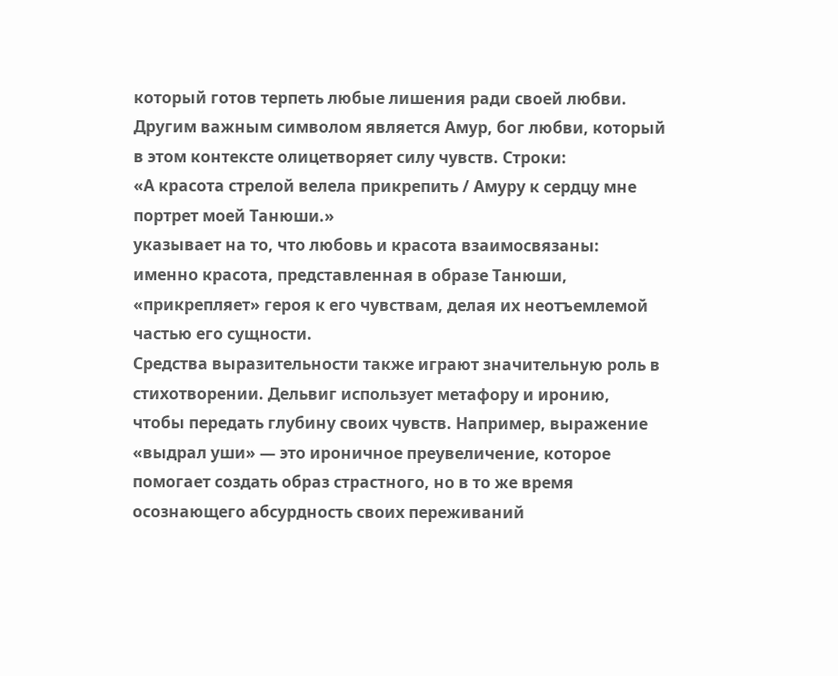который готов терпеть любые лишения ради своей любви.
Другим важным символом является Амур, бог любви, который в этом контексте олицетворяет силу чувств. Строки:
«А красота стрелой велела прикрепить / Амуру к сердцу мне портрет моей Танюши.»
указывает на то, что любовь и красота взаимосвязаны: именно красота, представленная в образе Танюши, «прикрепляет» героя к его чувствам, делая их неотъемлемой частью его сущности.
Средства выразительности также играют значительную роль в стихотворении. Дельвиг использует метафору и иронию, чтобы передать глубину своих чувств. Например, выражение «выдрал уши» — это ироничное преувеличение, которое помогает создать образ страстного, но в то же время осознающего абсурдность своих переживаний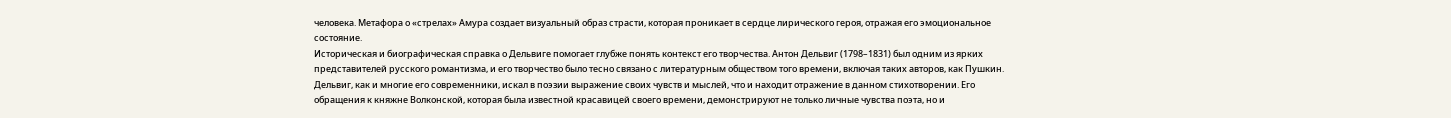человека. Метафора о «стрелах» Амура создает визуальный образ страсти, которая проникает в сердце лирического героя, отражая его эмоциональное состояние.
Историческая и биографическая справка о Дельвиге помогает глубже понять контекст его творчества. Антон Дельвиг (1798–1831) был одним из ярких представителей русского романтизма, и его творчество было тесно связано с литературным обществом того времени, включая таких авторов, как Пушкин. Дельвиг, как и многие его современники, искал в поэзии выражение своих чувств и мыслей, что и находит отражение в данном стихотворении. Его обращения к княжне Волконской, которая была известной красавицей своего времени, демонстрируют не только личные чувства поэта, но и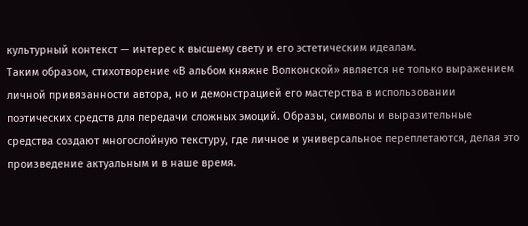культурный контекст — интерес к высшему свету и его эстетическим идеалам.
Таким образом, стихотворение «В альбом княжне Волконской» является не только выражением личной привязанности автора, но и демонстрацией его мастерства в использовании поэтических средств для передачи сложных эмоций. Образы, символы и выразительные средства создают многослойную текстуру, где личное и универсальное переплетаются, делая это произведение актуальным и в наше время.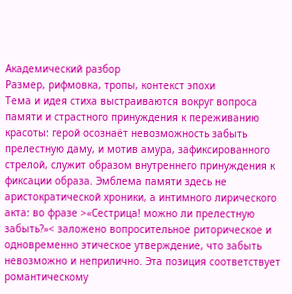Академический разбор
Размер, рифмовка, тропы, контекст эпохи
Тема и идея стиха выстраиваются вокруг вопроса памяти и страстного принуждения к переживанию красоты: герой осознаёт невозможность забыть прелестную даму, и мотив амура, зафиксированного стрелой, служит образом внутреннего принуждения к фиксации образа. Эмблема памяти здесь не аристократической хроники, а интимного лирического акта: во фразе >«Сестрица! можно ли прелестную забыть?»< заложено вопросительное риторическое и одновременно этическое утверждение, что забыть невозможно и неприлично. Эта позиция соответствует романтическому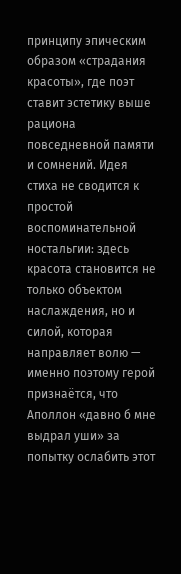принципу эпическим образом «страдания красоты», где поэт ставит эстетику выше рациона повседневной памяти и сомнений. Идея стиха не сводится к простой воспоминательной ностальгии: здесь красота становится не только объектом наслаждения, но и силой, которая направляет волю — именно поэтому герой признаётся, что Аполлон «давно б мне выдрал уши» за попытку ослабить этот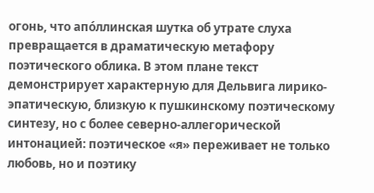огонь, что апо́ллинская шутка об утрате слуха превращается в драматическую метафору поэтического облика. В этом плане текст демонстрирует характерную для Дельвига лирико-эпатическую, близкую к пушкинскому поэтическому синтезу, но с более северно-аллегорической интонацией: поэтическое «я» переживает не только любовь, но и поэтику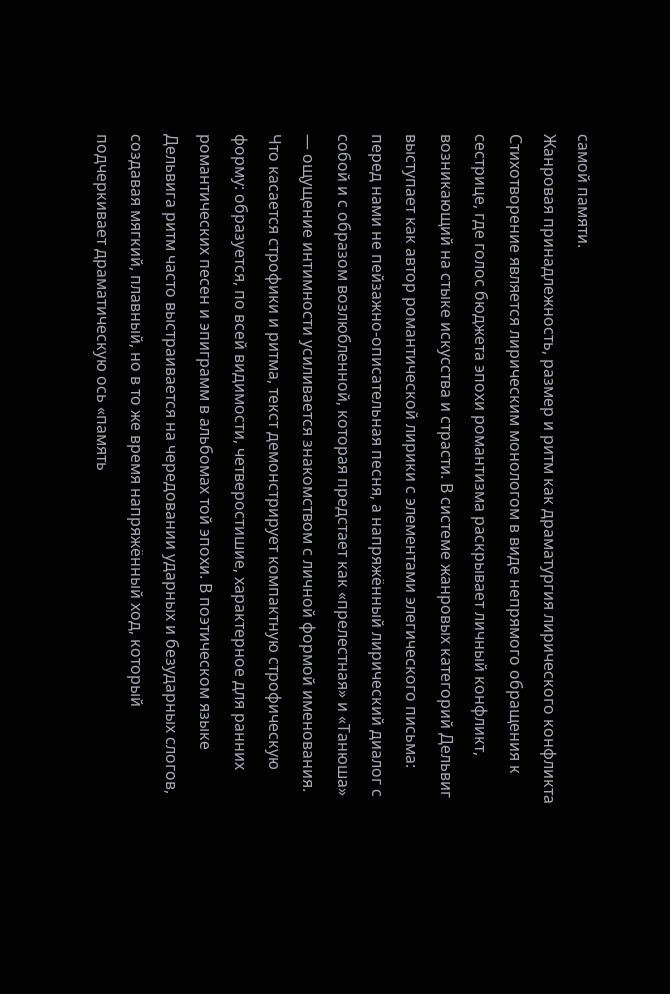самой памяти.
Жанровая принадлежность, размер и ритм как драматургия лирического конфликта
Стихотворение является лирическим монологом в виде непрямого обращения к сестрице, где голос бюджета эпохи романтизма раскрывает личный конфликт, возникающий на стыке искусства и страсти. В системе жанровых категорий Дельвиг выступает как автор романтической лирики с элементами элегического письма: перед нами не пейзажно-описательная песня, а напряжённый лирический диалог с собой и с образом возлюбленной, которая предстает как «прелестная» и «Танюша» — ощущение интимности усиливается знакомством с личной формой именования. Что касается строфики и ритма, текст демонстрирует компактную строфическую форму: образуется, по всей видимости, четверостишие, характерное для ранних романтических песен и эпиграмм в альбомах той эпохи. В поэтическом языке Дельвига ритм часто выстраивается на чередовании ударных и безударных слогов, создавая мягкий, плавный, но в то же время напряжённый ход, который подчеркивает драматическую ось «память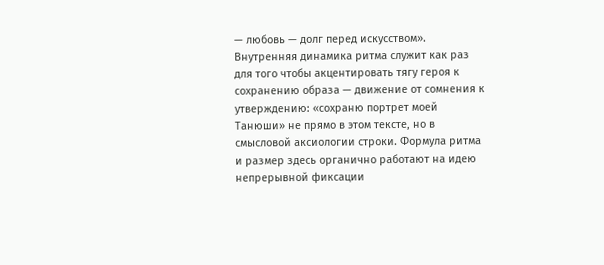— любовь — долг перед искусством». Внутренняя динамика ритма служит как раз для того чтобы акцентировать тягу героя к сохранению образа — движение от сомнения к утверждению: «сохраню портрет моей Танюши» не прямо в этом тексте, но в смысловой аксиологии строки. Формула ритма и размер здесь органично работают на идею непрерывной фиксации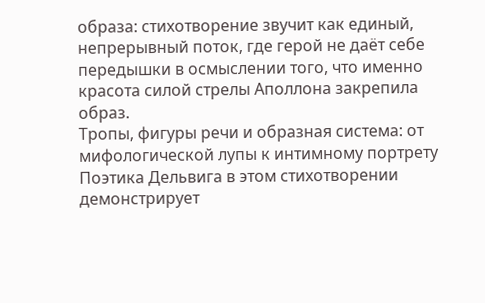образа: стихотворение звучит как единый, непрерывный поток, где герой не даёт себе передышки в осмыслении того, что именно красота силой стрелы Аполлона закрепила образ.
Тропы, фигуры речи и образная система: от мифологической лупы к интимному портрету
Поэтика Дельвига в этом стихотворении демонстрирует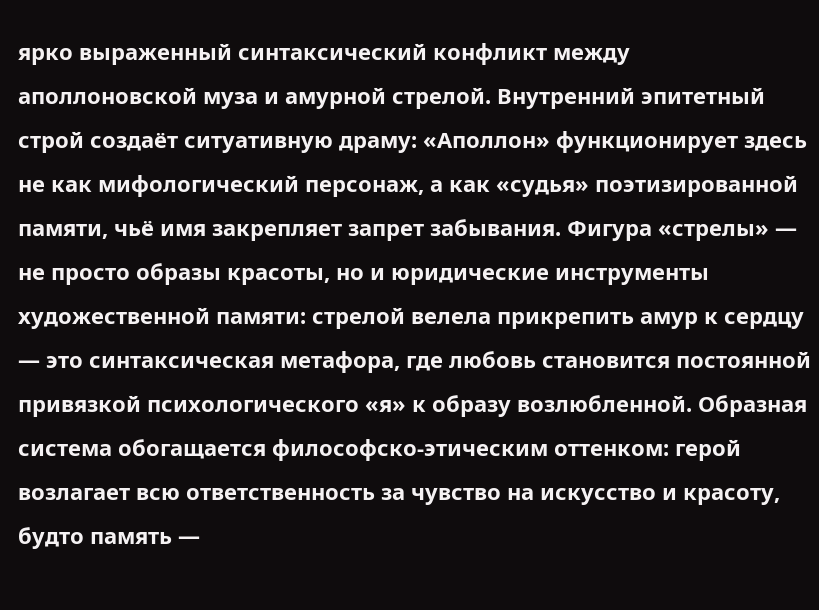ярко выраженный синтаксический конфликт между аполлоновской муза и амурной стрелой. Внутренний эпитетный строй создаёт ситуативную драму: «Аполлон» функционирует здесь не как мифологический персонаж, а как «судья» поэтизированной памяти, чьё имя закрепляет запрет забывания. Фигура «стрелы» — не просто образы красоты, но и юридические инструменты художественной памяти: стрелой велела прикрепить амур к сердцу — это синтаксическая метафора, где любовь становится постоянной привязкой психологического «я» к образу возлюбленной. Образная система обогащается философско-этическим оттенком: герой возлагает всю ответственность за чувство на искусство и красоту, будто память —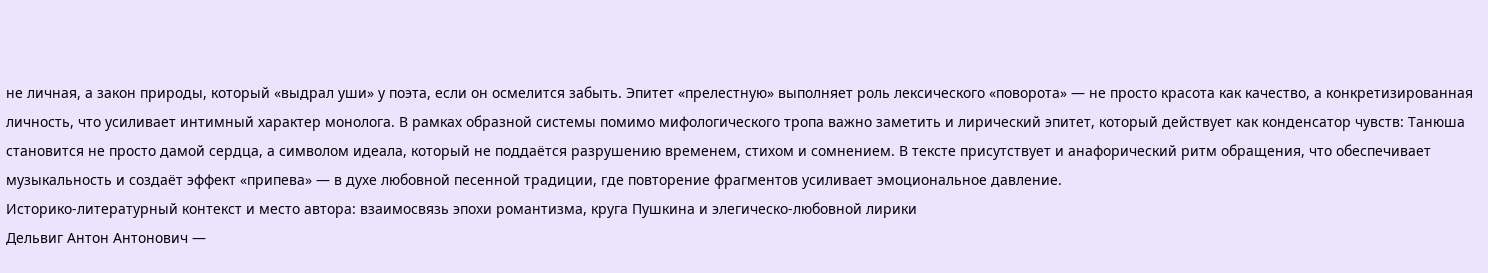не личная, а закон природы, который «выдрал уши» у поэта, если он осмелится забыть. Эпитет «прелестную» выполняет роль лексического «поворота» — не просто красота как качество, а конкретизированная личность, что усиливает интимный характер монолога. В рамках образной системы помимо мифологического тропа важно заметить и лирический эпитет, который действует как конденсатор чувств: Танюша становится не просто дамой сердца, а символом идеала, который не поддаётся разрушению временем, стихом и сомнением. В тексте присутствует и анафорический ритм обращения, что обеспечивает музыкальность и создаёт эффект «припева» — в духе любовной песенной традиции, где повторение фрагментов усиливает эмоциональное давление.
Историко-литературный контекст и место автора: взаимосвязь эпохи романтизма, круга Пушкина и элегическо-любовной лирики
Дельвиг Антон Антонович —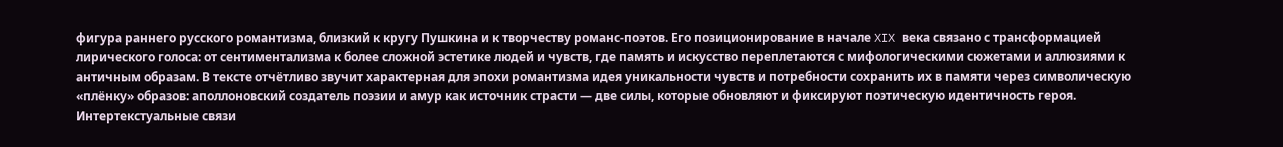фигура раннего русского романтизма, близкий к кругу Пушкина и к творчеству романс-поэтов. Его позиционирование в начале XIX века связано с трансформацией лирического голоса: от сентиментализма к более сложной эстетике людей и чувств, где память и искусство переплетаются с мифологическими сюжетами и аллюзиями к античным образам. В тексте отчётливо звучит характерная для эпохи романтизма идея уникальности чувств и потребности сохранить их в памяти через символическую «плёнку» образов: аполлоновский создатель поэзии и амур как источник страсти — две силы, которые обновляют и фиксируют поэтическую идентичность героя. Интертекстуальные связи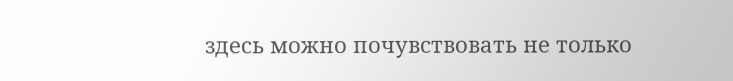здесь можно почувствовать не только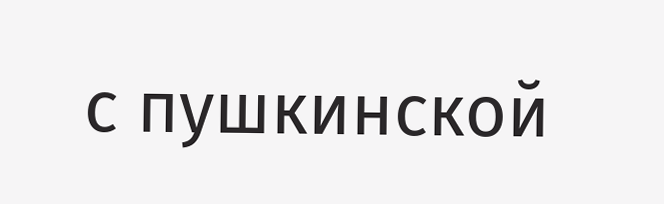с пушкинской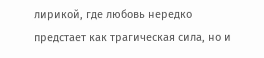лирикой, где любовь нередко предстает как трагическая сила, но и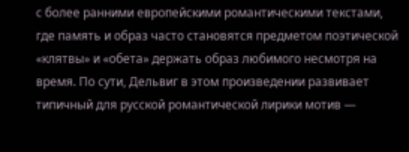с более ранними европейскими романтическими текстами, где память и образ часто становятся предметом поэтической «клятвы» и «обета» держать образ любимого несмотря на время. По сути, Дельвиг в этом произведении развивает типичный для русской романтической лирики мотив —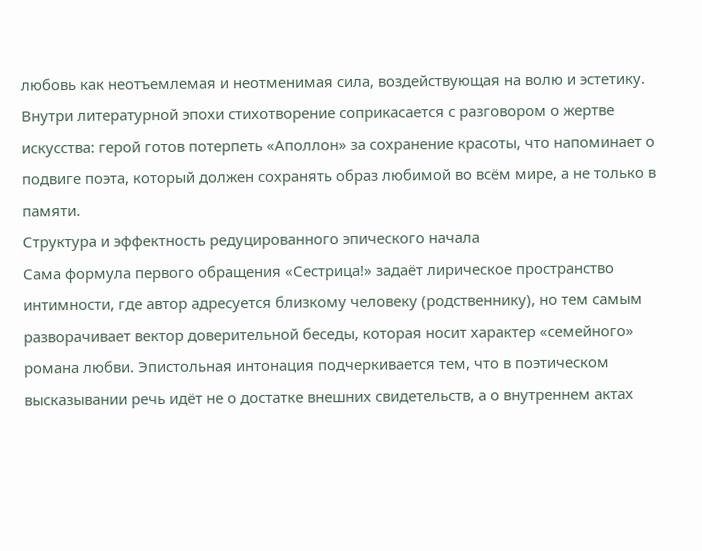любовь как неотъемлемая и неотменимая сила, воздействующая на волю и эстетику. Внутри литературной эпохи стихотворение соприкасается с разговором о жертве искусства: герой готов потерпеть «Аполлон» за сохранение красоты, что напоминает о подвиге поэта, который должен сохранять образ любимой во всём мире, а не только в памяти.
Структура и эффектность редуцированного эпического начала
Сама формула первого обращения «Сестрица!» задаёт лирическое пространство интимности, где автор адресуется близкому человеку (родственнику), но тем самым разворачивает вектор доверительной беседы, которая носит характер «семейного» романа любви. Эпистольная интонация подчеркивается тем, что в поэтическом высказывании речь идёт не о достатке внешних свидетельств, а о внутреннем актах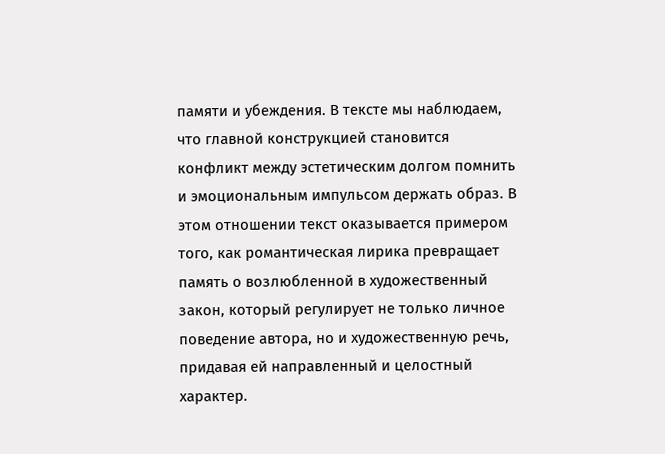памяти и убеждения. В тексте мы наблюдаем, что главной конструкцией становится конфликт между эстетическим долгом помнить и эмоциональным импульсом держать образ. В этом отношении текст оказывается примером того, как романтическая лирика превращает память о возлюбленной в художественный закон, который регулирует не только личное поведение автора, но и художественную речь, придавая ей направленный и целостный характер.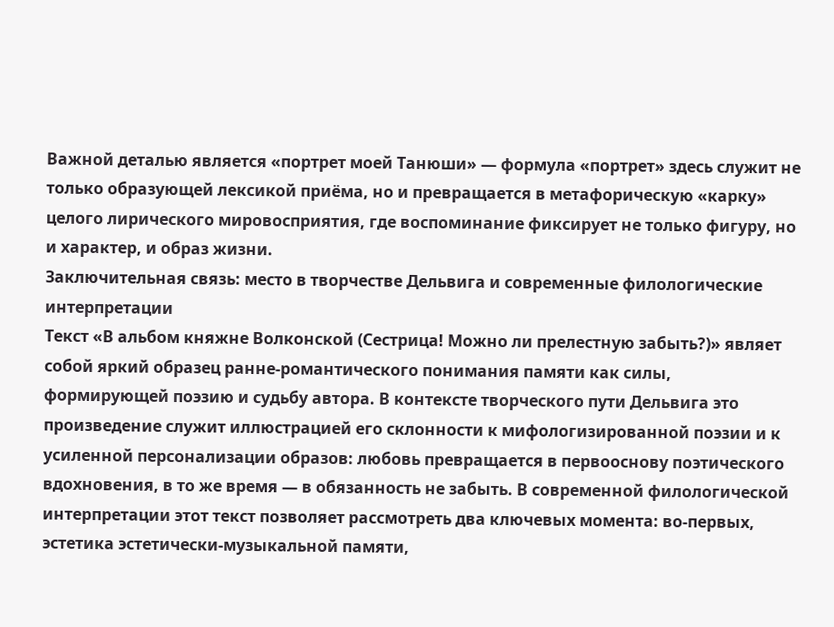Важной деталью является «портрет моей Танюши» — формула «портрет» здесь служит не только образующей лексикой приёма, но и превращается в метафорическую «карку» целого лирического мировосприятия, где воспоминание фиксирует не только фигуру, но и характер, и образ жизни.
Заключительная связь: место в творчестве Дельвига и современные филологические интерпретации
Текст «В альбом княжне Волконской (Сестрица! Можно ли прелестную забыть?)» являет собой яркий образец ранне-романтического понимания памяти как силы, формирующей поэзию и судьбу автора. В контексте творческого пути Дельвига это произведение служит иллюстрацией его склонности к мифологизированной поэзии и к усиленной персонализации образов: любовь превращается в первооснову поэтического вдохновения, в то же время — в обязанность не забыть. В современной филологической интерпретации этот текст позволяет рассмотреть два ключевых момента: во-первых, эстетика эстетически-музыкальной памяти,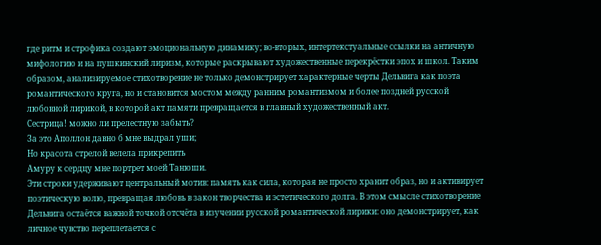где ритм и строфика создают эмоциональную динамику; во-вторых, интертекстуальные ссылки на античную мифологию и на пушкинский лиризм, которые раскрывают художественные перекрёстки эпох и школ. Таким образом, анализируемое стихотворение не только демонстрирует характерные черты Дельвига как поэта романтического круга, но и становится мостом между ранним романтизмом и более поздней русской любовной лирикой, в которой акт памяти превращается в главный художественный акт.
Сестрица! можно ли прелестную забыть?
За это Аполлон давно б мне выдрал уши;
Но красота стрелой велела прикрепить
Амуру к сердцу мне портрет моей Танюши.
Эти строки удерживают центральный мотив: память как сила, которая не просто хранит образ, но и активирует поэтическую волю, превращая любовь в закон творчества и эстетического долга. В этом смысле стихотворение Дельвига остаётся важной точкой отсчёта в изучении русской романтической лирики: оно демонстрирует, как личное чувство переплетается с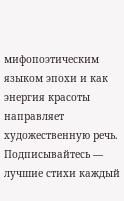мифопоэтическим языком эпохи и как энергия красоты направляет художественную речь.
Подписывайтесь — лучшие стихи каждый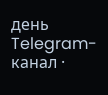день
Telegram-канал ·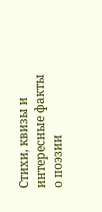Стихи, квизы и интересные факты о поэзии